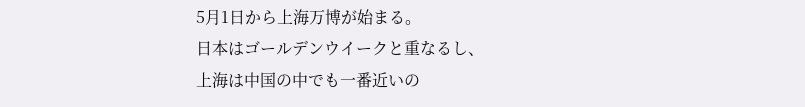5月1日から上海万博が始まる。
日本はゴールデンウイークと重なるし、
上海は中国の中でも一番近いの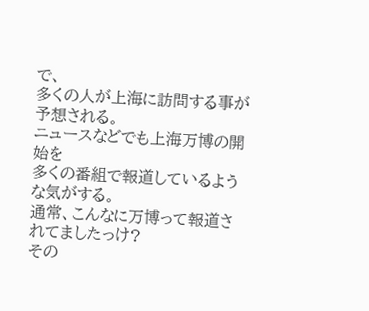で、
多くの人が上海に訪問する事が予想される。
ニュースなどでも上海万博の開始を
多くの番組で報道しているような気がする。
通常、こんなに万博って報道されてましたっけ?
その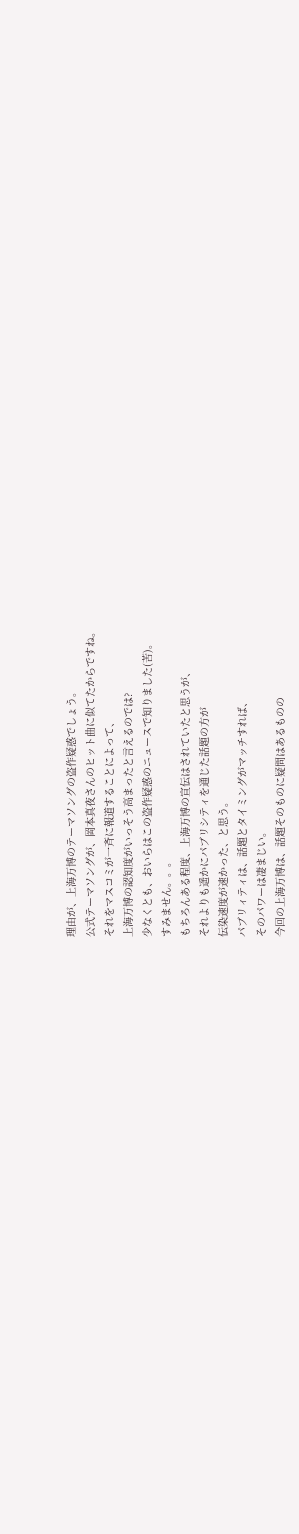理由が、上海万博のテーマソングの盗作疑惑でしょう。
公式テーマソングが、岡本真夜さんのヒット曲に似てたからですね。
それをマスコミが一斉に報道することによって、
上海万博の認知度がいっそう高まったと言えるのでは?
少なくとも、おいらはこの盗作疑惑のニュースで知りました(苦)。
すみません。。。
もちろんある程度、上海万博の宣伝はされていたと思うが、
それよりも遥かにパブリシティを通じた話題の方が
伝染速度が速かった、と思う。
パブリィティは、話題とタイミングがマッチすれば、
そのパワーは凄まじい。
今回の上海万博は、話題そのものに疑問はあるものの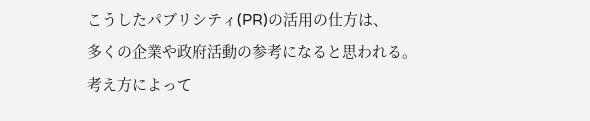こうしたパブリシティ(PR)の活用の仕方は、
多くの企業や政府活動の参考になると思われる。
考え方によって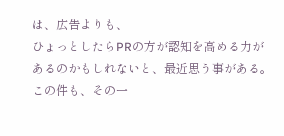は、広告よりも、
ひょっとしたらPRの方が認知を高める力が
あるのかもしれないと、最近思う事がある。
この件も、その一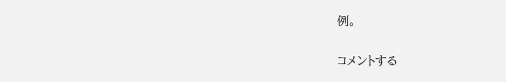例。

コメントする